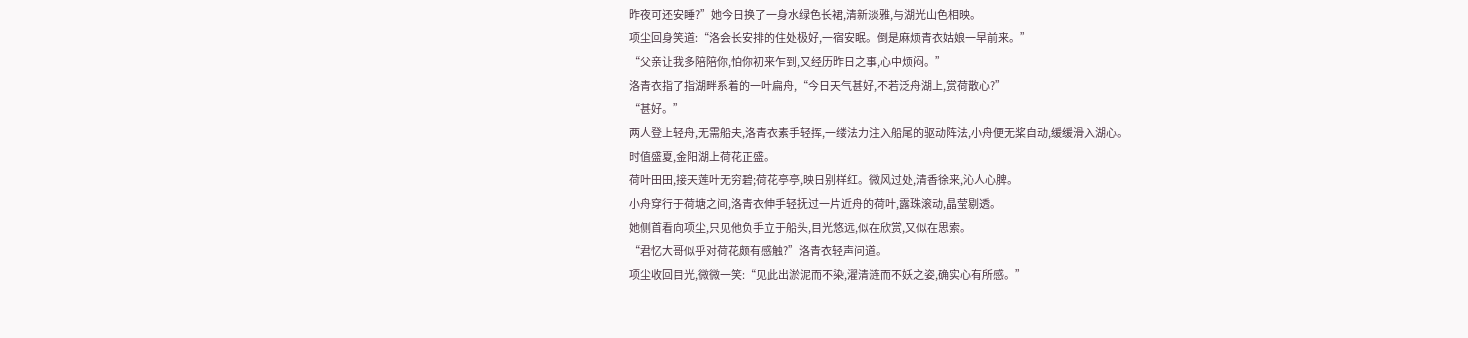昨夜可还安睡?”她今日换了一身水绿色长裙,清新淡雅,与湖光山色相映。
项尘回身笑道:“洛会长安排的住处极好,一宿安眠。倒是麻烦青衣姑娘一早前来。”
“父亲让我多陪陪你,怕你初来乍到,又经历昨日之事,心中烦闷。”
洛青衣指了指湖畔系着的一叶扁舟,“今日天气甚好,不若泛舟湖上,赏荷散心?”
“甚好。”
两人登上轻舟,无需船夫,洛青衣素手轻挥,一缕法力注入船尾的驱动阵法,小舟便无桨自动,缓缓滑入湖心。
时值盛夏,金阳湖上荷花正盛。
荷叶田田,接天莲叶无穷碧;荷花亭亭,映日别样红。微风过处,清香徐来,沁人心脾。
小舟穿行于荷塘之间,洛青衣伸手轻抚过一片近舟的荷叶,露珠滚动,晶莹剔透。
她侧首看向项尘,只见他负手立于船头,目光悠远,似在欣赏,又似在思索。
“君忆大哥似乎对荷花颇有感触?”洛青衣轻声问道。
项尘收回目光,微微一笑:“见此出淤泥而不染,濯清涟而不妖之姿,确实心有所感。”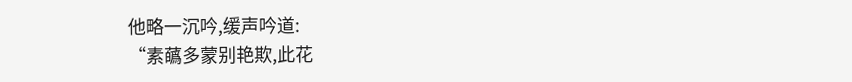他略一沉吟,缓声吟道:
“素蘤多蒙别艳欺,此花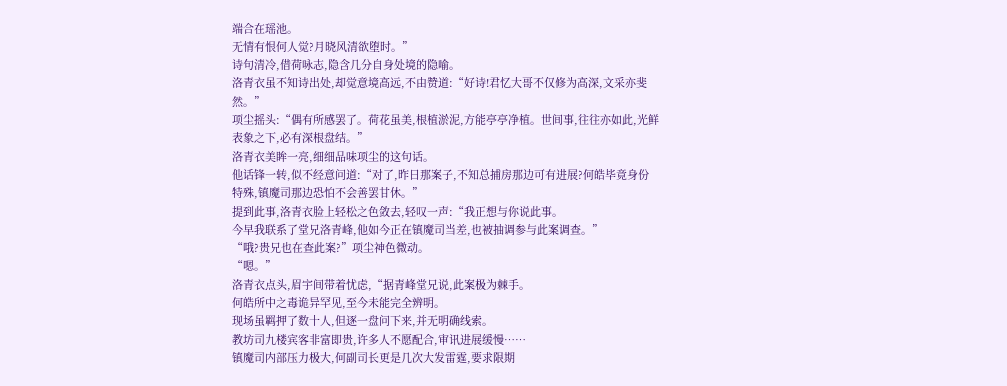端合在瑶池。
无情有恨何人觉?月晓风清欲堕时。”
诗句清冷,借荷咏志,隐含几分自身处境的隐喻。
洛青衣虽不知诗出处,却觉意境高远,不由赞道:“好诗!君忆大哥不仅修为高深,文采亦斐然。”
项尘摇头:“偶有所感罢了。荷花虽美,根植淤泥,方能亭亭净植。世间事,往往亦如此,光鲜表象之下,必有深根盘结。”
洛青衣美眸一亮,细细品味项尘的这句话。
他话锋一转,似不经意问道:“对了,昨日那案子,不知总捕房那边可有进展?何皓毕竟身份特殊,镇魔司那边恐怕不会善罢甘休。”
提到此事,洛青衣脸上轻松之色敛去,轻叹一声:“我正想与你说此事。
今早我联系了堂兄洛青峰,他如今正在镇魔司当差,也被抽调参与此案调查。”
“哦?贵兄也在查此案?”项尘神色微动。
“嗯。”
洛青衣点头,眉宇间带着忧虑,“据青峰堂兄说,此案极为棘手。
何皓所中之毒诡异罕见,至今未能完全辨明。
现场虽羁押了数十人,但逐一盘问下来,并无明确线索。
教坊司九楼宾客非富即贵,许多人不愿配合,审讯进展缓慢……
镇魔司内部压力极大,何副司长更是几次大发雷霆,要求限期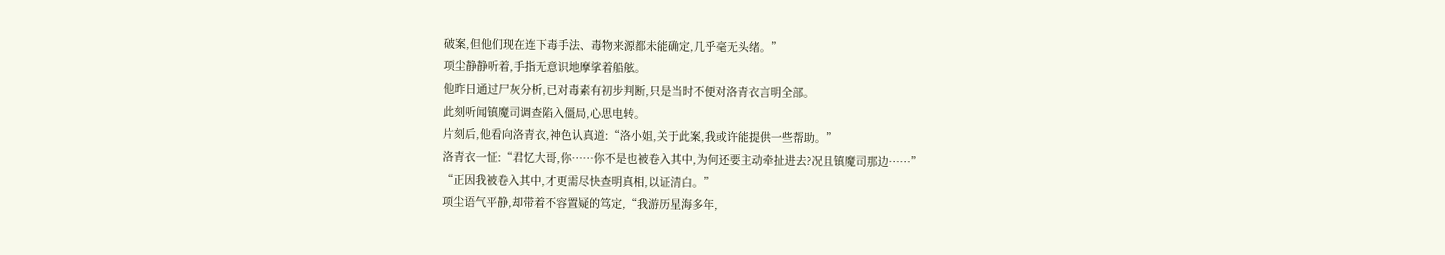破案,但他们现在连下毒手法、毒物来源都未能确定,几乎毫无头绪。”
项尘静静听着,手指无意识地摩挲着船舷。
他昨日通过尸灰分析,已对毒素有初步判断,只是当时不便对洛青衣言明全部。
此刻听闻镇魔司调查陷入僵局,心思电转。
片刻后,他看向洛青衣,神色认真道:“洛小姐,关于此案,我或许能提供一些帮助。”
洛青衣一怔:“君忆大哥,你……你不是也被卷入其中,为何还要主动牵扯进去?况且镇魔司那边……”
“正因我被卷入其中,才更需尽快查明真相,以证清白。”
项尘语气平静,却带着不容置疑的笃定,“我游历星海多年,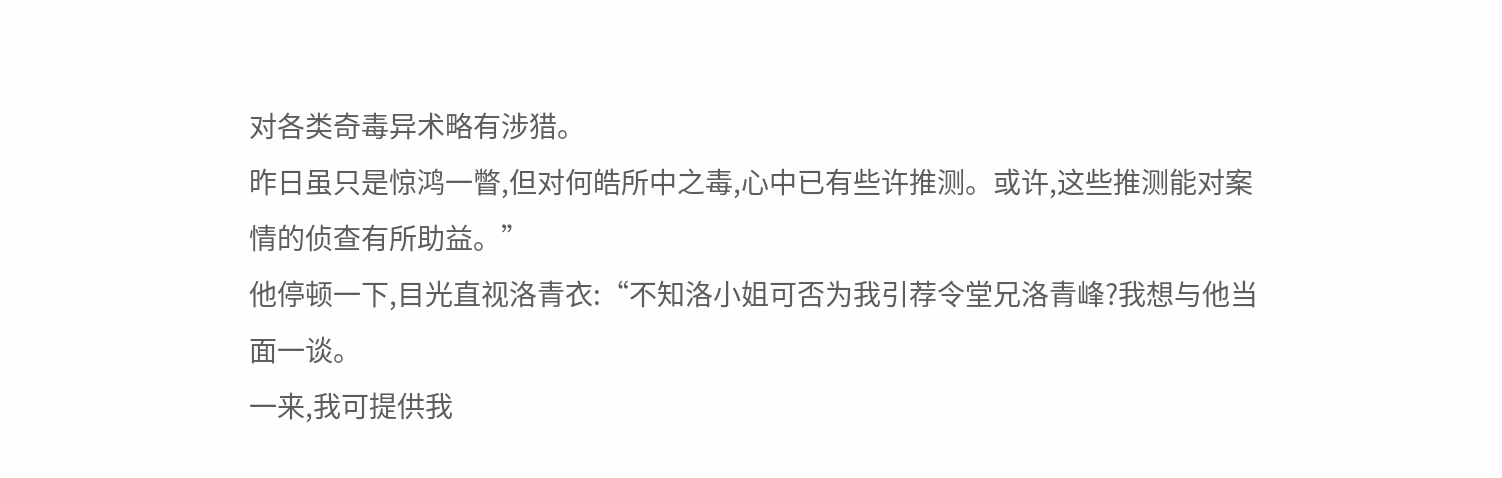对各类奇毒异术略有涉猎。
昨日虽只是惊鸿一瞥,但对何皓所中之毒,心中已有些许推测。或许,这些推测能对案情的侦查有所助益。”
他停顿一下,目光直视洛青衣:“不知洛小姐可否为我引荐令堂兄洛青峰?我想与他当面一谈。
一来,我可提供我